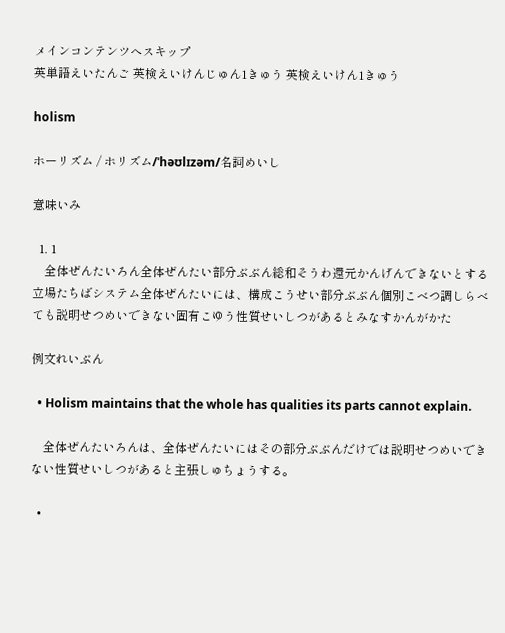メインコンテンツへスキップ
英単語えいたんご 英検えいけんじゅん1きゅう 英検えいけん1きゅう

holism

ホーリズム / ホリズム/ˈhəʊlɪzəm/名詞めいし

意味いみ

  1. 1
    全体ぜんたいろん全体ぜんたい部分ぶぶん総和そうわ還元かんげんできないとする立場たちばシステム全体ぜんたいには、構成こうせい部分ぶぶん個別こべつ調しらべても説明せつめいできない固有こゆう性質せいしつがあるとみなすかんがかた

例文れいぶん

  • Holism maintains that the whole has qualities its parts cannot explain.

    全体ぜんたいろんは、全体ぜんたいにはその部分ぶぶんだけでは説明せつめいできない性質せいしつがあると主張しゅちょうする。

  •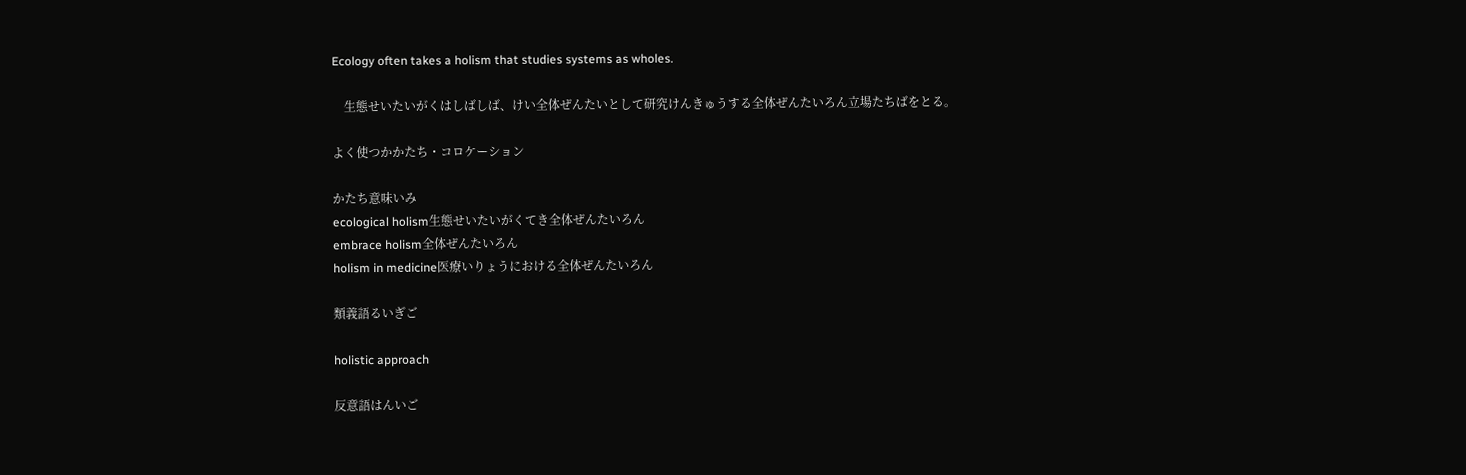Ecology often takes a holism that studies systems as wholes.

    生態せいたいがくはしばしば、けい全体ぜんたいとして研究けんきゅうする全体ぜんたいろん立場たちばをとる。

よく使つかかたち・コロケーション

かたち意味いみ
ecological holism生態せいたいがくてき全体ぜんたいろん
embrace holism全体ぜんたいろん
holism in medicine医療いりょうにおける全体ぜんたいろん

類義語るいぎご

holistic approach

反意語はんいご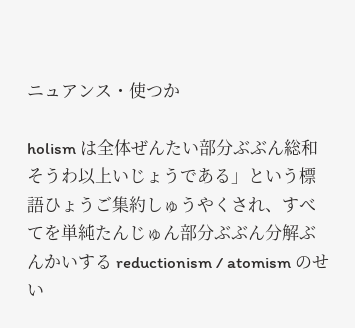ニュアンス・使つか

holism は全体ぜんたい部分ぶぶん総和そうわ以上いじょうである」という標語ひょうご集約しゅうやくされ、すべてを単純たんじゅん部分ぶぶん分解ぶんかいする reductionism / atomism のせい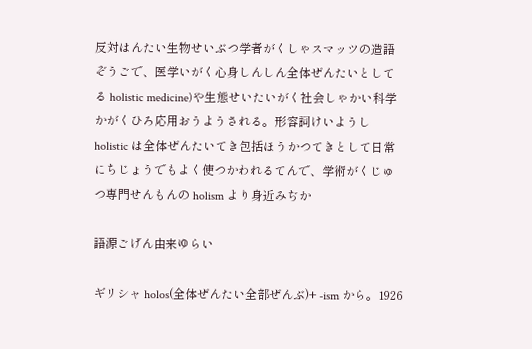反対はんたい生物せいぶつ学者がくしゃスマッツの造語ぞうごで、医学いがく心身しんしん全体ぜんたいとしてる holistic medicine)や生態せいたいがく社会しゃかい科学かがくひろ応用おうようされる。形容詞けいようし holistic は全体ぜんたいてき包括ほうかつてきとして日常にちじょうでもよく使つかわれるてんで、学術がくじゅつ専門せんもんの holism より身近みぢか

語源ごげん由来ゆらい

ギリシャ holos(全体ぜんたい全部ぜんぶ)+ -ism から。1926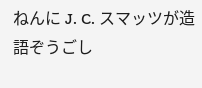ねんに J. C. スマッツが造語ぞうごし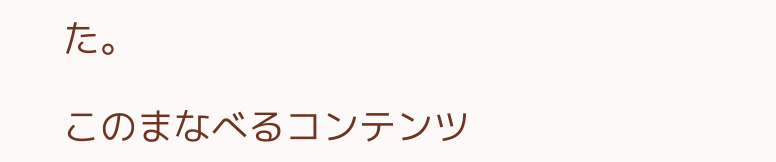た。

このまなべるコンテンツ